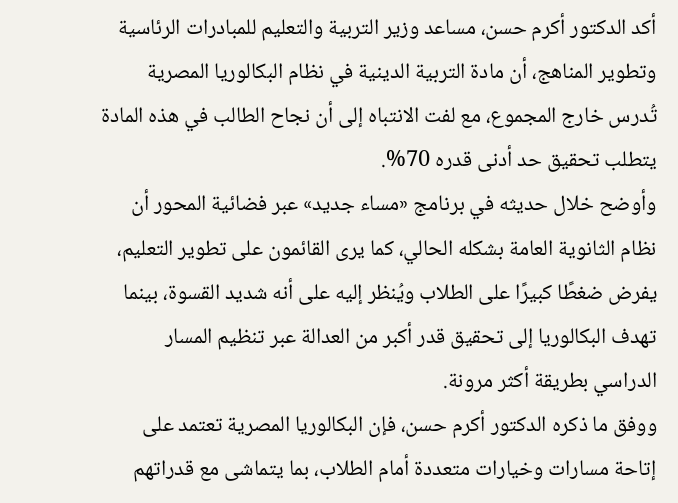أكد الدكتور أكرم حسن، مساعد وزير التربية والتعليم للمبادرات الرئاسية وتطوير المناهج، أن مادة التربية الدينية في نظام البكالوريا المصرية تُدرس خارج المجموع، مع لفت الانتباه إلى أن نجاح الطالب في هذه المادة يتطلب تحقيق حد أدنى قدره 70%.
وأوضح خلال حديثه في برنامج «مساء جديد» عبر فضائية المحور أن نظام الثانوية العامة بشكله الحالي، كما يرى القائمون على تطوير التعليم، يفرض ضغطًا كبيرًا على الطلاب ويُنظر إليه على أنه شديد القسوة، بينما تهدف البكالوريا إلى تحقيق قدر أكبر من العدالة عبر تنظيم المسار الدراسي بطريقة أكثر مرونة.
ووفق ما ذكره الدكتور أكرم حسن، فإن البكالوريا المصرية تعتمد على إتاحة مسارات وخيارات متعددة أمام الطلاب، بما يتماشى مع قدراتهم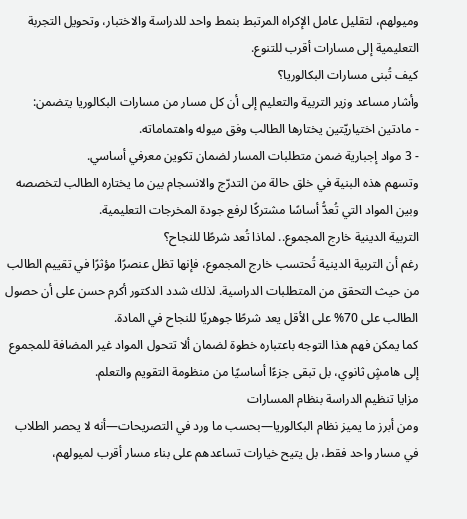وميولهم، لتقليل عامل الإكراه المرتبط بنمط واحد للدراسة والاختبار، وتحويل التجربة التعليمية إلى مسارات أقرب للتنوع.
كيف تُبنى مسارات البكالوريا؟
وأشار مساعد وزير التربية والتعليم إلى أن كل مسار من مسارات البكالوريا يتضمن:
- مادتين اختياريّتين يختارها الطالب وفق ميوله واهتماماته.
- 3 مواد إجبارية ضمن متطلبات المسار لضمان تكوين معرفي أساسي.
وتسهم هذه البنية في خلق حالة من التدرّج والانسجام بين ما يختاره الطالب لتخصصه وبين المواد التي تُعدُّ أساسًا مشتركًا لرفع جودة المخرجات التعليمية.
التربية الدينية خارج المجموع.. لماذا تُعد شرطًا للنجاح؟
رغم أن التربية الدينية تُحتسب خارج المجموع، فإنها تظل عنصرًا مؤثرًا في تقييم الطالب من حيث التحقق من المتطلبات الدراسية. لذلك شدد الدكتور أكرم حسن على أن حصول الطالب على 70% على الأقل يعد شرطًا جوهريًا للنجاح في المادة.
كما يمكن فهم هذا التوجه باعتباره خطوة لضمان ألا تتحول المواد غير المضافة للمجموع إلى هامشٍ ثانوي، بل تبقى جزءًا أساسيًا من منظومة التقويم والتعلم.
مزايا تنظيم الدراسة بنظام المسارات
ومن أبرز ما يميز نظام البكالوريا—بحسب ما ورد في التصريحات—أنه لا يحصر الطلاب في مسار واحد فقط، بل يتيح خيارات تساعدهم على بناء مسار أقرب لميولهم،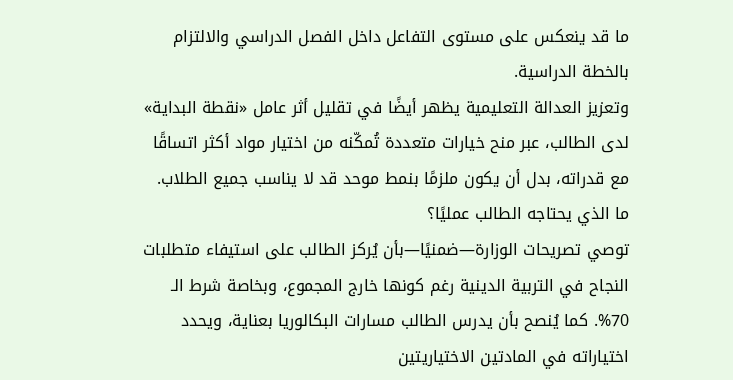ما قد ينعكس على مستوى التفاعل داخل الفصل الدراسي والالتزام بالخطة الدراسية.
وتعزيز العدالة التعليمية يظهر أيضًا في تقليل أثر عامل «نقطة البداية» لدى الطالب، عبر منح خيارات متعددة تُمكّنه من اختيار مواد أكثر اتساقًا مع قدراته، بدل أن يكون ملزمًا بنمط موحد قد لا يناسب جميع الطلاب.
ما الذي يحتاجه الطالب عمليًا؟
توصي تصريحات الوزارة—ضمنيًا—بأن يُركز الطالب على استيفاء متطلبات النجاح في التربية الدينية رغم كونها خارج المجموع، وبخاصة شرط الـ 70%. كما يُنصح بأن يدرس الطالب مسارات البكالوريا بعناية، ويحدد اختياراته في المادتين الاختياريتين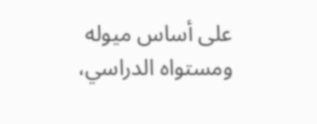على أساس ميوله ومستواه الدراسي،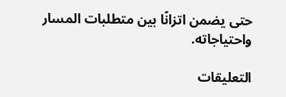حتى يضمن اتزانًا بين متطلبات المسار واحتياجاته.

التعليقات